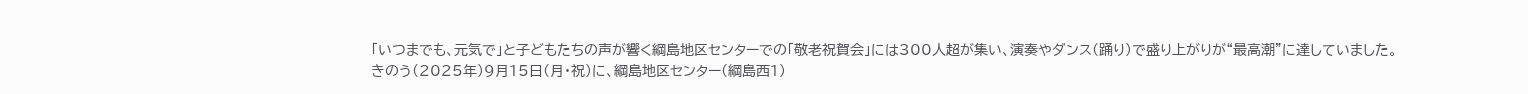「いつまでも、元気で」と子どもたちの声が響く綱島地区センターでの「敬老祝賀会」には300人超が集い、演奏やダンス(踊り)で盛り上がりが“最高潮”に達していました。
きのう(2025年)9月15日(月・祝)に、綱島地区センター(綱島西1)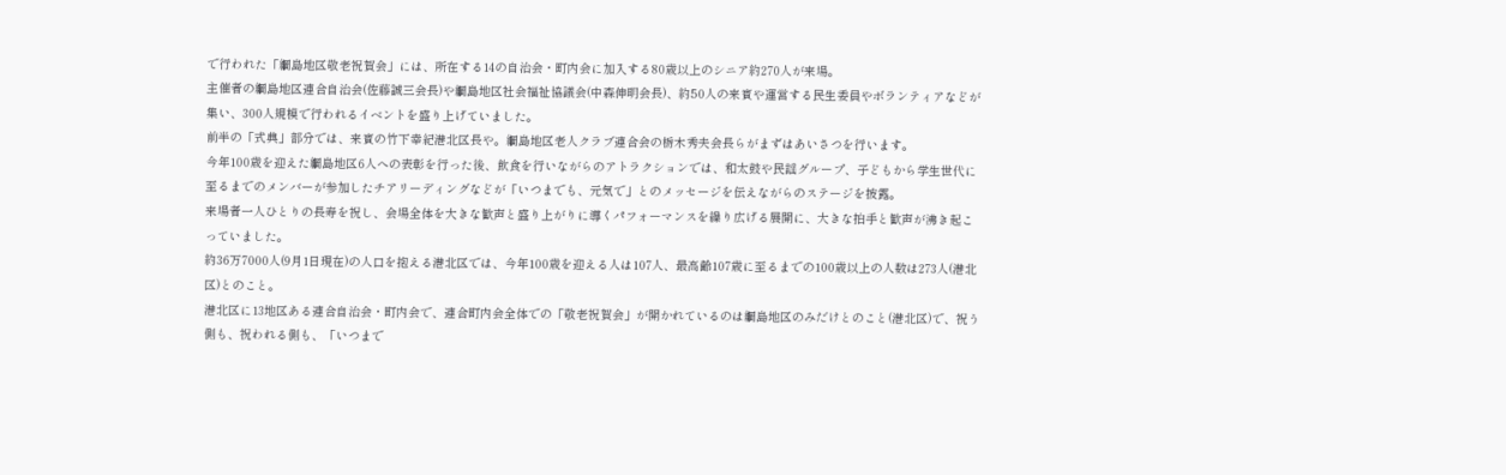で行われた「綱島地区敬老祝賀会」には、所在する14の自治会・町内会に加入する80歳以上のシニア約270人が来場。
主催者の綱島地区連合自治会(佐藤誠三会長)や綱島地区社会福祉協議会(中森伸明会長)、約50人の来賓や運営する民生委員やボランティアなどが集い、300人規模で行われるイベントを盛り上げていました。
前半の「式典」部分では、来賓の竹下幸紀港北区長や。綱島地区老人クラブ連合会の栃木秀夫会長らがまずはあいさつを行います。
今年100歳を迎えた綱島地区6人への表彰を行った後、飲食を行いながらのアトラクションでは、和太鼓や民謡グループ、子どもから学生世代に至るまでのメンバーが参加したチアリーディングなどが「いつまでも、元気で」とのメッセージを伝えながらのステージを披露。
来場者一人ひとりの長寿を祝し、会場全体を大きな歓声と盛り上がりに導くパフォーマンスを繰り広げる展開に、大きな拍手と歓声が沸き起こっていました。
約36万7000人(9月1日現在)の人口を抱える港北区では、今年100歳を迎える人は107人、最高齢107歳に至るまでの100歳以上の人数は273人(港北区)とのこと。
港北区に13地区ある連合自治会・町内会で、連合町内会全体での「敬老祝賀会」が開かれているのは綱島地区のみだけとのこと(港北区)で、祝う側も、祝われる側も、「いつまで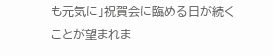も元気に」祝賀会に臨める日が続くことが望まれま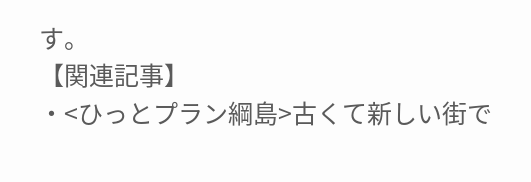す。
【関連記事】
・<ひっとプラン綱島>古くて新しい街で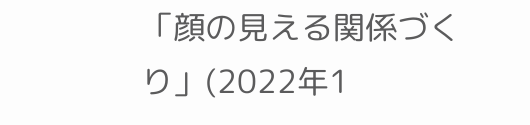「顔の見える関係づくり」(2022年1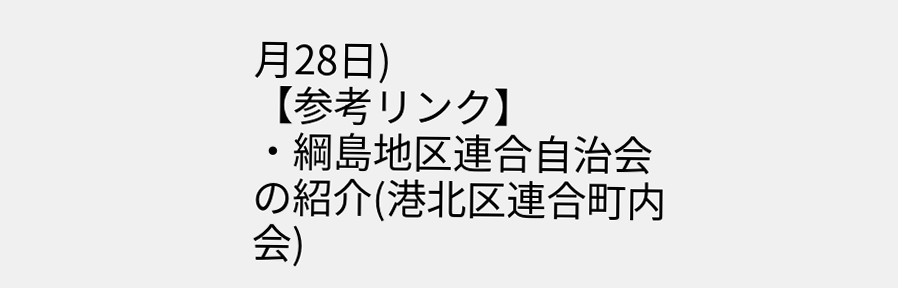月28日)
【参考リンク】
・綱島地区連合自治会の紹介(港北区連合町内会)